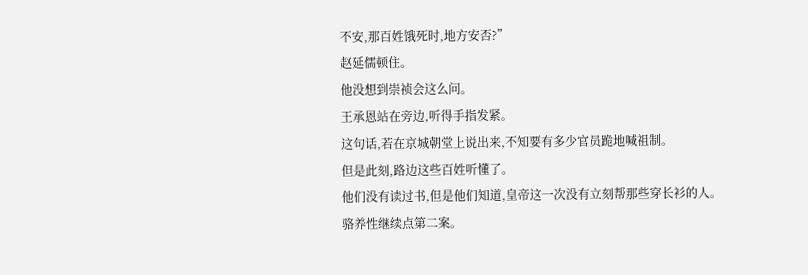不安,那百姓饿死时,地方安否?”
赵延儒顿住。
他没想到崇祯会这么问。
王承恩站在旁边,听得手指发紧。
这句话,若在京城朝堂上说出来,不知要有多少官员跪地喊祖制。
但是此刻,路边这些百姓听懂了。
他们没有读过书,但是他们知道,皇帝这一次没有立刻帮那些穿长衫的人。
骆养性继续点第二案。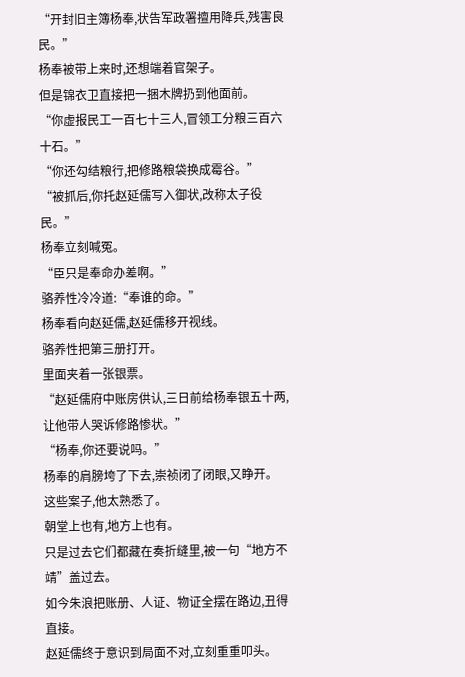“开封旧主簿杨奉,状告军政署擅用降兵,残害良民。”
杨奉被带上来时,还想端着官架子。
但是锦衣卫直接把一捆木牌扔到他面前。
“你虚报民工一百七十三人,冒领工分粮三百六十石。”
“你还勾结粮行,把修路粮袋换成霉谷。”
“被抓后,你托赵延儒写入御状,改称太子役民。”
杨奉立刻喊冤。
“臣只是奉命办差啊。”
骆养性冷冷道:“奉谁的命。”
杨奉看向赵延儒,赵延儒移开视线。
骆养性把第三册打开。
里面夹着一张银票。
“赵延儒府中账房供认,三日前给杨奉银五十两,让他带人哭诉修路惨状。”
“杨奉,你还要说吗。”
杨奉的肩膀垮了下去,崇祯闭了闭眼,又睁开。
这些案子,他太熟悉了。
朝堂上也有,地方上也有。
只是过去它们都藏在奏折缝里,被一句“地方不靖”盖过去。
如今朱浪把账册、人证、物证全摆在路边,丑得直接。
赵延儒终于意识到局面不对,立刻重重叩头。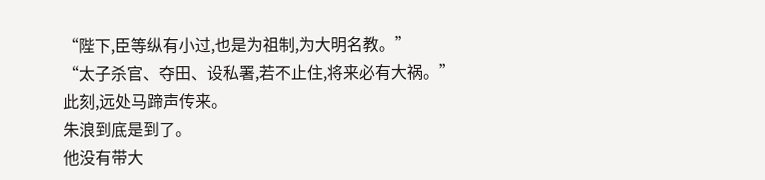“陛下,臣等纵有小过,也是为祖制,为大明名教。”
“太子杀官、夺田、设私署,若不止住,将来必有大祸。”
此刻,远处马蹄声传来。
朱浪到底是到了。
他没有带大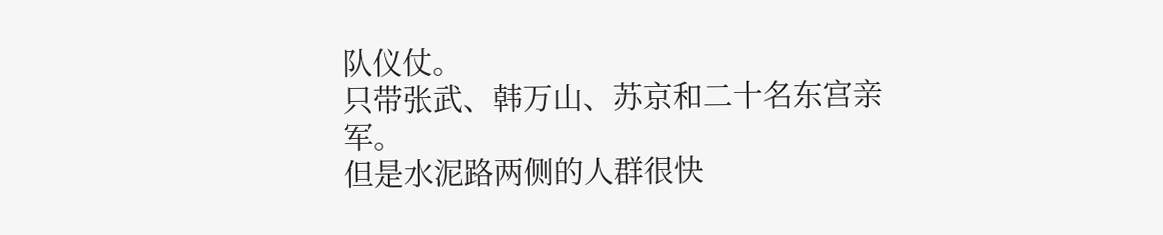队仪仗。
只带张武、韩万山、苏京和二十名东宫亲军。
但是水泥路两侧的人群很快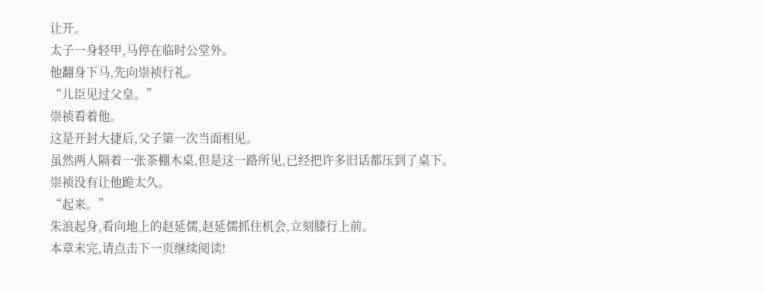让开。
太子一身轻甲,马停在临时公堂外。
他翻身下马,先向崇祯行礼。
“儿臣见过父皇。”
崇祯看着他。
这是开封大捷后,父子第一次当面相见。
虽然两人隔着一张茶棚木桌,但是这一路所见,已经把许多旧话都压到了桌下。
崇祯没有让他跪太久。
“起来。”
朱浪起身,看向地上的赵延儒,赵延儒抓住机会,立刻膝行上前。
本章未完,请点击下一页继续阅读!